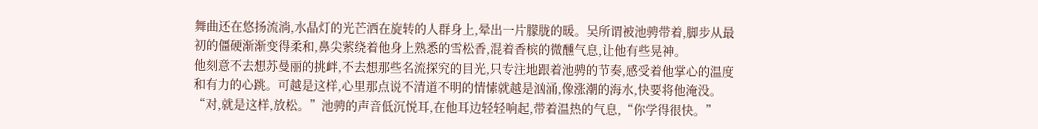舞曲还在悠扬流淌,水晶灯的光芒洒在旋转的人群身上,晕出一片朦胧的暖。吴所谓被池骋带着,脚步从最初的僵硬渐渐变得柔和,鼻尖萦绕着他身上熟悉的雪松香,混着香槟的微醺气息,让他有些晃神。
他刻意不去想苏曼丽的挑衅,不去想那些名流探究的目光,只专注地跟着池骋的节奏,感受着他掌心的温度和有力的心跳。可越是这样,心里那点说不清道不明的情愫就越是汹涌,像涨潮的海水,快要将他淹没。
“对,就是这样,放松。”池骋的声音低沉悦耳,在他耳边轻轻响起,带着温热的气息,“你学得很快。”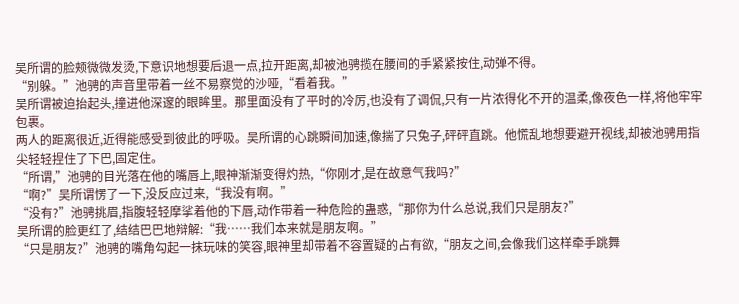吴所谓的脸颊微微发烫,下意识地想要后退一点,拉开距离,却被池骋揽在腰间的手紧紧按住,动弹不得。
“别躲。”池骋的声音里带着一丝不易察觉的沙哑,“看着我。”
吴所谓被迫抬起头,撞进他深邃的眼眸里。那里面没有了平时的冷厉,也没有了调侃,只有一片浓得化不开的温柔,像夜色一样,将他牢牢包裹。
两人的距离很近,近得能感受到彼此的呼吸。吴所谓的心跳瞬间加速,像揣了只兔子,砰砰直跳。他慌乱地想要避开视线,却被池骋用指尖轻轻捏住了下巴,固定住。
“所谓,”池骋的目光落在他的嘴唇上,眼神渐渐变得灼热,“你刚才,是在故意气我吗?”
“啊?”吴所谓愣了一下,没反应过来,“我没有啊。”
“没有?”池骋挑眉,指腹轻轻摩挲着他的下唇,动作带着一种危险的蛊惑,“那你为什么总说,我们只是朋友?”
吴所谓的脸更红了,结结巴巴地辩解:“我……我们本来就是朋友啊。”
“只是朋友?”池骋的嘴角勾起一抹玩味的笑容,眼神里却带着不容置疑的占有欲,“朋友之间,会像我们这样牵手跳舞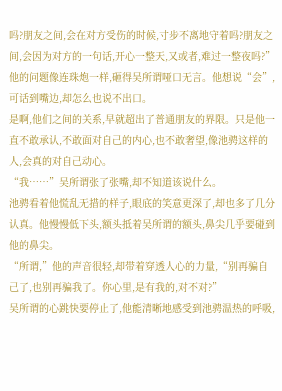吗?朋友之间,会在对方受伤的时候,寸步不离地守着吗?朋友之间,会因为对方的一句话,开心一整天,又或者,难过一整夜吗?”
他的问题像连珠炮一样,砸得吴所谓哑口无言。他想说“会”,可话到嘴边,却怎么也说不出口。
是啊,他们之间的关系,早就超出了普通朋友的界限。只是他一直不敢承认,不敢面对自己的内心,也不敢奢望,像池骋这样的人,会真的对自己动心。
“我……”吴所谓张了张嘴,却不知道该说什么。
池骋看着他慌乱无措的样子,眼底的笑意更深了,却也多了几分认真。他慢慢低下头,额头抵着吴所谓的额头,鼻尖几乎要碰到他的鼻尖。
“所谓,”他的声音很轻,却带着穿透人心的力量,“别再骗自己了,也别再骗我了。你心里,是有我的,对不对?”
吴所谓的心跳快要停止了,他能清晰地感受到池骋温热的呼吸,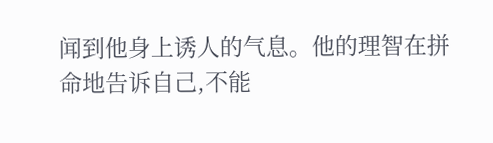闻到他身上诱人的气息。他的理智在拼命地告诉自己,不能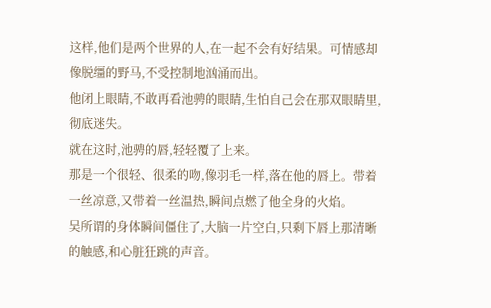这样,他们是两个世界的人,在一起不会有好结果。可情感却像脱缰的野马,不受控制地汹涌而出。
他闭上眼睛,不敢再看池骋的眼睛,生怕自己会在那双眼睛里,彻底迷失。
就在这时,池骋的唇,轻轻覆了上来。
那是一个很轻、很柔的吻,像羽毛一样,落在他的唇上。带着一丝凉意,又带着一丝温热,瞬间点燃了他全身的火焰。
吴所谓的身体瞬间僵住了,大脑一片空白,只剩下唇上那清晰的触感,和心脏狂跳的声音。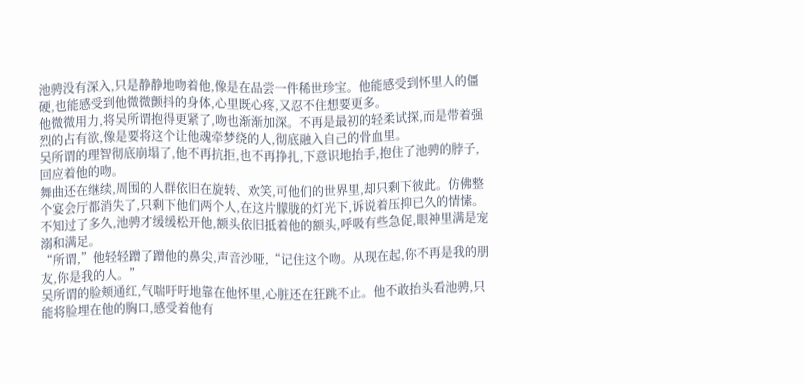池骋没有深入,只是静静地吻着他,像是在品尝一件稀世珍宝。他能感受到怀里人的僵硬,也能感受到他微微颤抖的身体,心里既心疼,又忍不住想要更多。
他微微用力,将吴所谓抱得更紧了,吻也渐渐加深。不再是最初的轻柔试探,而是带着强烈的占有欲,像是要将这个让他魂牵梦绕的人,彻底融入自己的骨血里。
吴所谓的理智彻底崩塌了,他不再抗拒,也不再挣扎,下意识地抬手,抱住了池骋的脖子,回应着他的吻。
舞曲还在继续,周围的人群依旧在旋转、欢笑,可他们的世界里,却只剩下彼此。仿佛整个宴会厅都消失了,只剩下他们两个人,在这片朦胧的灯光下,诉说着压抑已久的情愫。
不知过了多久,池骋才缓缓松开他,额头依旧抵着他的额头,呼吸有些急促,眼神里满是宠溺和满足。
“所谓,”他轻轻蹭了蹭他的鼻尖,声音沙哑,“记住这个吻。从现在起,你不再是我的朋友,你是我的人。”
吴所谓的脸颊通红,气喘吁吁地靠在他怀里,心脏还在狂跳不止。他不敢抬头看池骋,只能将脸埋在他的胸口,感受着他有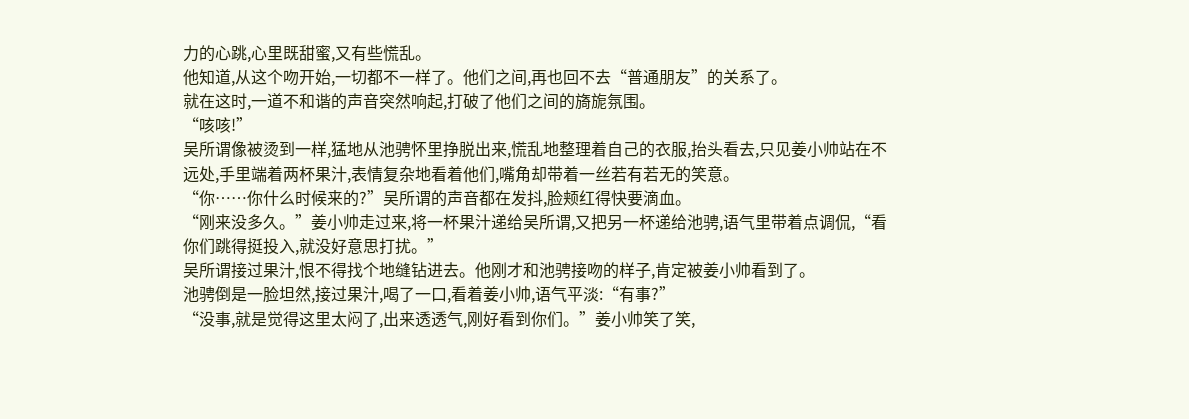力的心跳,心里既甜蜜,又有些慌乱。
他知道,从这个吻开始,一切都不一样了。他们之间,再也回不去“普通朋友”的关系了。
就在这时,一道不和谐的声音突然响起,打破了他们之间的旖旎氛围。
“咳咳!”
吴所谓像被烫到一样,猛地从池骋怀里挣脱出来,慌乱地整理着自己的衣服,抬头看去,只见姜小帅站在不远处,手里端着两杯果汁,表情复杂地看着他们,嘴角却带着一丝若有若无的笑意。
“你……你什么时候来的?”吴所谓的声音都在发抖,脸颊红得快要滴血。
“刚来没多久。”姜小帅走过来,将一杯果汁递给吴所谓,又把另一杯递给池骋,语气里带着点调侃,“看你们跳得挺投入,就没好意思打扰。”
吴所谓接过果汁,恨不得找个地缝钻进去。他刚才和池骋接吻的样子,肯定被姜小帅看到了。
池骋倒是一脸坦然,接过果汁,喝了一口,看着姜小帅,语气平淡:“有事?”
“没事,就是觉得这里太闷了,出来透透气,刚好看到你们。”姜小帅笑了笑,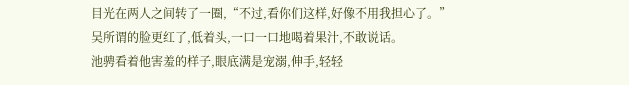目光在两人之间转了一圈,“不过,看你们这样,好像不用我担心了。”
吴所谓的脸更红了,低着头,一口一口地喝着果汁,不敢说话。
池骋看着他害羞的样子,眼底满是宠溺,伸手,轻轻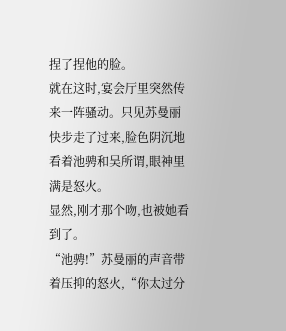捏了捏他的脸。
就在这时,宴会厅里突然传来一阵骚动。只见苏曼丽快步走了过来,脸色阴沉地看着池骋和吴所谓,眼神里满是怒火。
显然,刚才那个吻,也被她看到了。
“池骋!”苏曼丽的声音带着压抑的怒火,“你太过分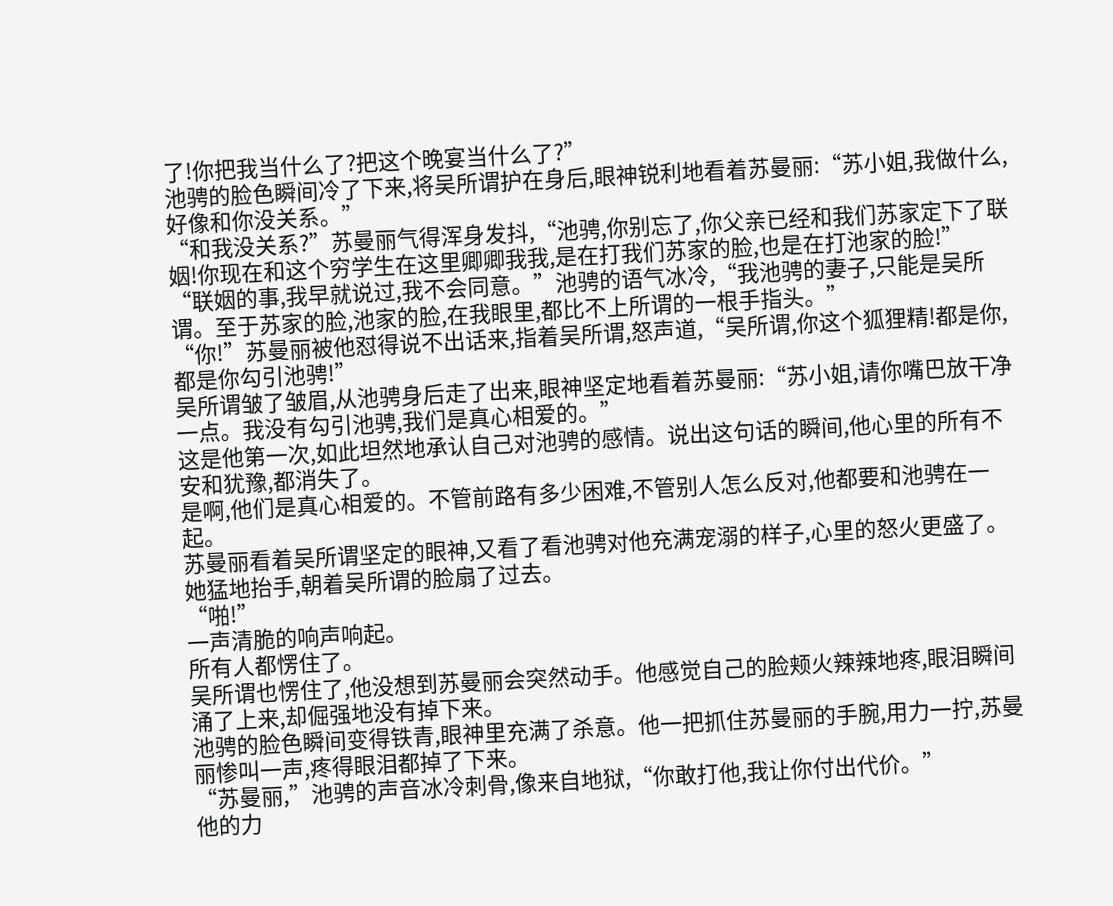了!你把我当什么了?把这个晚宴当什么了?”
池骋的脸色瞬间冷了下来,将吴所谓护在身后,眼神锐利地看着苏曼丽:“苏小姐,我做什么,好像和你没关系。”
“和我没关系?”苏曼丽气得浑身发抖,“池骋,你别忘了,你父亲已经和我们苏家定下了联姻!你现在和这个穷学生在这里卿卿我我,是在打我们苏家的脸,也是在打池家的脸!”
“联姻的事,我早就说过,我不会同意。”池骋的语气冰冷,“我池骋的妻子,只能是吴所谓。至于苏家的脸,池家的脸,在我眼里,都比不上所谓的一根手指头。”
“你!”苏曼丽被他怼得说不出话来,指着吴所谓,怒声道,“吴所谓,你这个狐狸精!都是你,都是你勾引池骋!”
吴所谓皱了皱眉,从池骋身后走了出来,眼神坚定地看着苏曼丽:“苏小姐,请你嘴巴放干净一点。我没有勾引池骋,我们是真心相爱的。”
这是他第一次,如此坦然地承认自己对池骋的感情。说出这句话的瞬间,他心里的所有不安和犹豫,都消失了。
是啊,他们是真心相爱的。不管前路有多少困难,不管别人怎么反对,他都要和池骋在一起。
苏曼丽看着吴所谓坚定的眼神,又看了看池骋对他充满宠溺的样子,心里的怒火更盛了。她猛地抬手,朝着吴所谓的脸扇了过去。
“啪!”
一声清脆的响声响起。
所有人都愣住了。
吴所谓也愣住了,他没想到苏曼丽会突然动手。他感觉自己的脸颊火辣辣地疼,眼泪瞬间涌了上来,却倔强地没有掉下来。
池骋的脸色瞬间变得铁青,眼神里充满了杀意。他一把抓住苏曼丽的手腕,用力一拧,苏曼丽惨叫一声,疼得眼泪都掉了下来。
“苏曼丽,”池骋的声音冰冷刺骨,像来自地狱,“你敢打他,我让你付出代价。”
他的力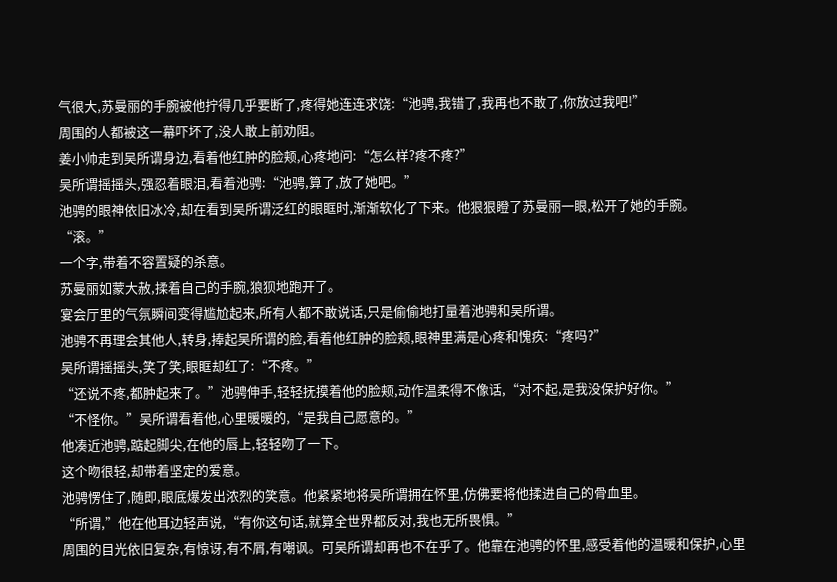气很大,苏曼丽的手腕被他拧得几乎要断了,疼得她连连求饶:“池骋,我错了,我再也不敢了,你放过我吧!”
周围的人都被这一幕吓坏了,没人敢上前劝阻。
姜小帅走到吴所谓身边,看着他红肿的脸颊,心疼地问:“怎么样?疼不疼?”
吴所谓摇摇头,强忍着眼泪,看着池骋:“池骋,算了,放了她吧。”
池骋的眼神依旧冰冷,却在看到吴所谓泛红的眼眶时,渐渐软化了下来。他狠狠瞪了苏曼丽一眼,松开了她的手腕。
“滚。”
一个字,带着不容置疑的杀意。
苏曼丽如蒙大赦,揉着自己的手腕,狼狈地跑开了。
宴会厅里的气氛瞬间变得尴尬起来,所有人都不敢说话,只是偷偷地打量着池骋和吴所谓。
池骋不再理会其他人,转身,捧起吴所谓的脸,看着他红肿的脸颊,眼神里满是心疼和愧疚:“疼吗?”
吴所谓摇摇头,笑了笑,眼眶却红了:“不疼。”
“还说不疼,都肿起来了。”池骋伸手,轻轻抚摸着他的脸颊,动作温柔得不像话,“对不起,是我没保护好你。”
“不怪你。”吴所谓看着他,心里暖暖的,“是我自己愿意的。”
他凑近池骋,踮起脚尖,在他的唇上,轻轻吻了一下。
这个吻很轻,却带着坚定的爱意。
池骋愣住了,随即,眼底爆发出浓烈的笑意。他紧紧地将吴所谓拥在怀里,仿佛要将他揉进自己的骨血里。
“所谓,”他在他耳边轻声说,“有你这句话,就算全世界都反对,我也无所畏惧。”
周围的目光依旧复杂,有惊讶,有不屑,有嘲讽。可吴所谓却再也不在乎了。他靠在池骋的怀里,感受着他的温暖和保护,心里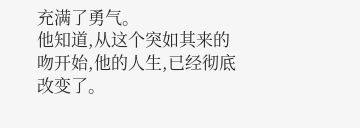充满了勇气。
他知道,从这个突如其来的吻开始,他的人生,已经彻底改变了。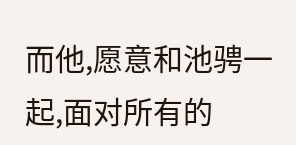而他,愿意和池骋一起,面对所有的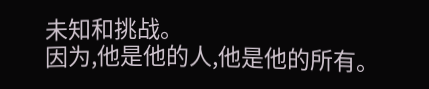未知和挑战。
因为,他是他的人,他是他的所有。